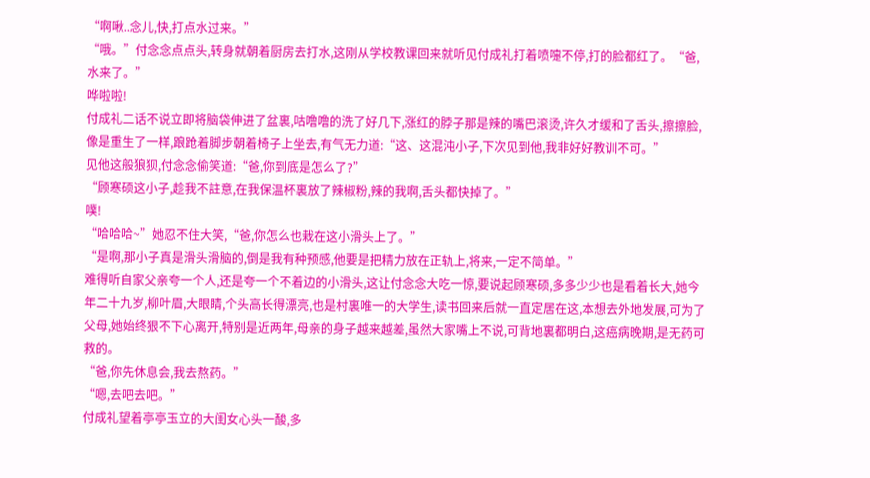“啊啾..念儿,快,打点水过来。”
“哦。”付念念点点头,转身就朝着厨房去打水,这刚从学校教课回来就听见付成礼打着喷嚏不停,打的脸都红了。“爸,水来了。”
哗啦啦!
付成礼二话不说立即将脑袋伸进了盆裏,咕噜噜的洗了好几下,涨红的脖子那是辣的嘴巴滚烫,许久才缓和了舌头,擦擦脸,像是重生了一样,踉跄着脚步朝着椅子上坐去,有气无力道:“这、这混沌小子,下次见到他,我非好好教训不可。”
见他这般狼狈,付念念偷笑道:“爸,你到底是怎么了?”
“顾寒硕这小子,趁我不註意,在我保温杯裏放了辣椒粉,辣的我啊,舌头都快掉了。”
噗!
“哈哈哈~”她忍不住大笑,“爸,你怎么也栽在这小滑头上了。”
“是啊,那小子真是滑头滑脑的,倒是我有种预感,他要是把精力放在正轨上,将来,一定不简单。”
难得听自家父亲夸一个人,还是夸一个不着边的小滑头,这让付念念大吃一惊,要说起顾寒硕,多多少少也是看着长大,她今年二十九岁,柳叶眉,大眼睛,个头高长得漂亮,也是村裏唯一的大学生,读书回来后就一直定居在这,本想去外地发展,可为了父母,她始终狠不下心离开,特别是近两年,母亲的身子越来越差,虽然大家嘴上不说,可背地裏都明白,这癌病晚期,是无药可救的。
“爸,你先休息会,我去熬药。”
“嗯,去吧去吧。”
付成礼望着亭亭玉立的大闺女心头一酸,多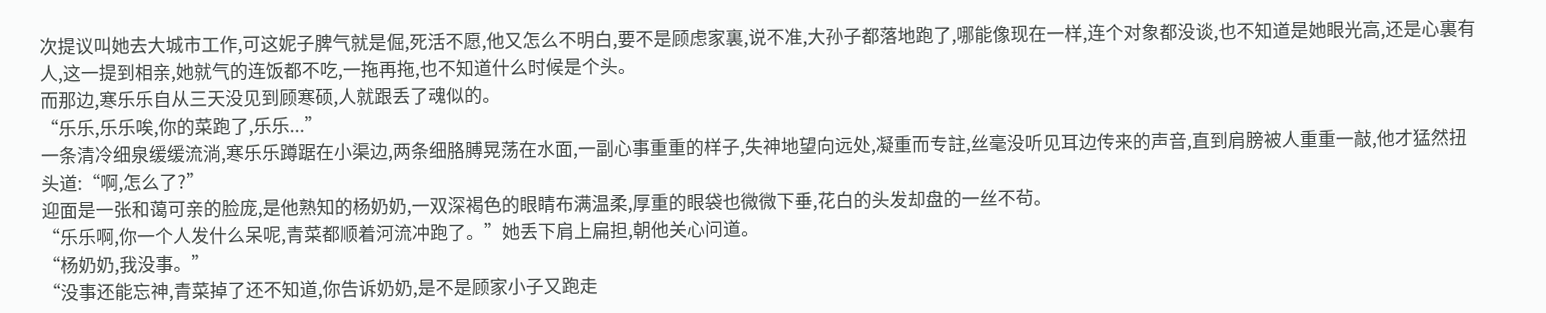次提议叫她去大城市工作,可这妮子脾气就是倔,死活不愿,他又怎么不明白,要不是顾虑家裏,说不准,大孙子都落地跑了,哪能像现在一样,连个对象都没谈,也不知道是她眼光高,还是心裏有人,这一提到相亲,她就气的连饭都不吃,一拖再拖,也不知道什么时候是个头。
而那边,寒乐乐自从三天没见到顾寒硕,人就跟丢了魂似的。
“乐乐,乐乐唉,你的菜跑了,乐乐...”
一条清冷细泉缓缓流淌,寒乐乐蹲踞在小渠边,两条细胳膊晃荡在水面,一副心事重重的样子,失神地望向远处,凝重而专註,丝毫没听见耳边传来的声音,直到肩膀被人重重一敲,他才猛然扭头道:“啊,怎么了?”
迎面是一张和蔼可亲的脸庞,是他熟知的杨奶奶,一双深褐色的眼睛布满温柔,厚重的眼袋也微微下垂,花白的头发却盘的一丝不茍。
“乐乐啊,你一个人发什么呆呢,青菜都顺着河流冲跑了。”她丢下肩上扁担,朝他关心问道。
“杨奶奶,我没事。”
“没事还能忘神,青菜掉了还不知道,你告诉奶奶,是不是顾家小子又跑走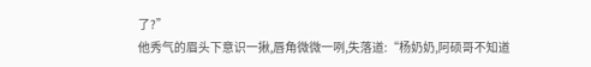了?”
他秀气的眉头下意识一揪,唇角微微一咧,失落道:“杨奶奶,阿硕哥不知道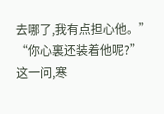去哪了,我有点担心他。”
“你心裏还装着他呢?”
这一问,寒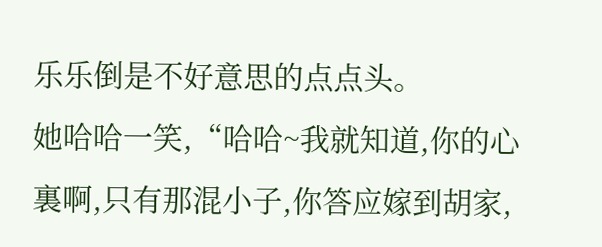乐乐倒是不好意思的点点头。
她哈哈一笑,“哈哈~我就知道,你的心裏啊,只有那混小子,你答应嫁到胡家,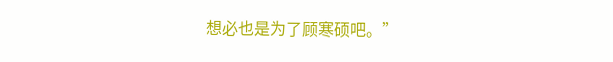想必也是为了顾寒硕吧。”